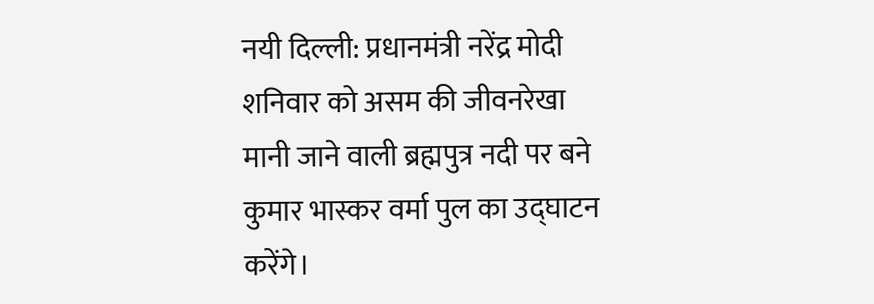नयी दिल्ली: प्रधानमंत्री नरेंद्र मोदी शनिवार को असम की जीवनरेखा मानी जाने वाली ब्रह्मपुत्र नदी पर बने कुमार भास्कर वर्मा पुल का उद्घाटन करेंगे।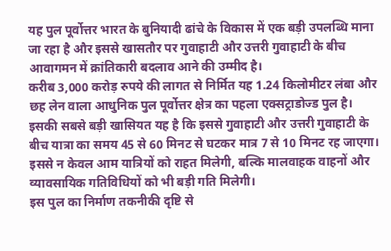यह पुल पूर्वोत्तर भारत के बुनियादी ढांचे के विकास में एक बड़ी उपलब्धि माना जा रहा है और इससे खासतौर पर गुवाहाटी और उत्तरी गुवाहाटी के बीच आवागमन में क्रांतिकारी बदलाव आने की उम्मीद है।
करीब 3,000 करोड़ रुपये की लागत से निर्मित यह 1.24 किलोमीटर लंबा और छह लेन वाला आधुनिक पुल पूर्वोत्तर क्षेत्र का पहला एक्सट्राडोज्ड पुल है। इसकी सबसे बड़ी खासियत यह है कि इससे गुवाहाटी और उत्तरी गुवाहाटी के बीच यात्रा का समय 45 से 60 मिनट से घटकर मात्र 7 से 10 मिनट रह जाएगा। इससे न केवल आम यात्रियों को राहत मिलेगी, बल्कि मालवाहक वाहनों और व्यावसायिक गतिविधियों को भी बड़ी गति मिलेगी।
इस पुल का निर्माण तकनीकी दृष्टि से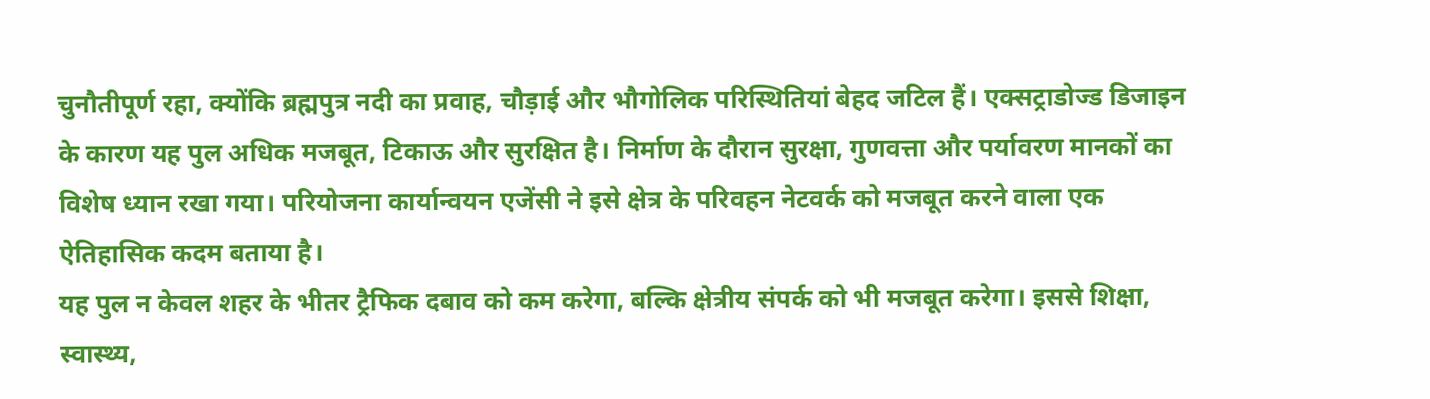चुनौतीपूर्ण रहा, क्योंकि ब्रह्मपुत्र नदी का प्रवाह, चौड़ाई और भौगोलिक परिस्थितियां बेहद जटिल हैं। एक्सट्राडोज्ड डिजाइन के कारण यह पुल अधिक मजबूत, टिकाऊ और सुरक्षित है। निर्माण के दौरान सुरक्षा, गुणवत्ता और पर्यावरण मानकों का विशेष ध्यान रखा गया। परियोजना कार्यान्वयन एजेंसी ने इसे क्षेत्र के परिवहन नेटवर्क को मजबूत करने वाला एक ऐतिहासिक कदम बताया है।
यह पुल न केवल शहर के भीतर ट्रैफिक दबाव को कम करेगा, बल्कि क्षेत्रीय संपर्क को भी मजबूत करेगा। इससे शिक्षा, स्वास्थ्य,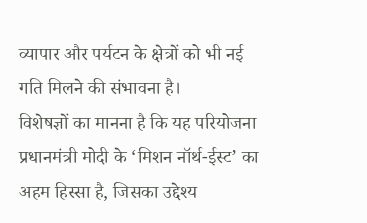व्यापार और पर्यटन के क्षेत्रों को भी नई गति मिलने की संभावना है।
विशेषज्ञों का मानना है कि यह परियोजना प्रधानमंत्री मोदी के ‘मिशन नॉर्थ-ईस्ट’ का अहम हिस्सा है, जिसका उद्देश्य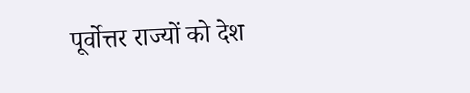पूर्वोत्तर राज्यों को देश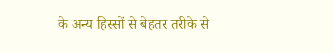के अन्य हिस्सों से बेहतर तरीके से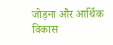जोड़ना और आर्थिक विकास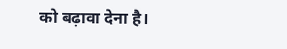को बढ़ावा देना है।